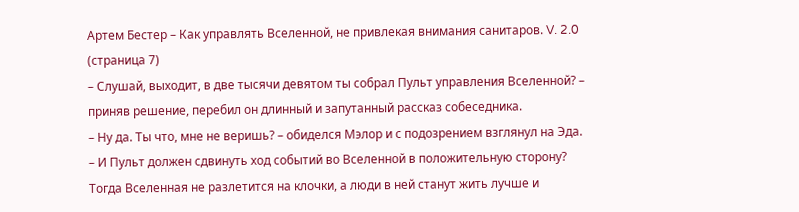Артем Бестер – Как управлять Вселенной, не привлекая внимания санитаров. V. 2.0 (страница 7)
– Слушай, выходит, в две тысячи девятом ты собрал Пульт управления Вселенной? – приняв решение, перебил он длинный и запутанный рассказ собеседника.
– Ну да. Ты что, мне не веришь? – обиделся Мэлор и с подозрением взглянул на Эда.
– И Пульт должен сдвинуть ход событий во Вселенной в положительную сторону? Тогда Вселенная не разлетится на клочки, а люди в ней станут жить лучше и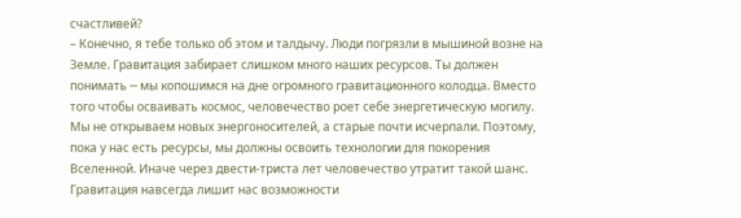счастливей?
– Конечно, я тебе только об этом и талдычу. Люди погрязли в мышиной возне на Земле. Гравитация забирает слишком много наших ресурсов. Ты должен понимать ─ мы копошимся на дне огромного гравитационного колодца. Вместо того чтобы осваивать космос, человечество роет себе энергетическую могилу. Мы не открываем новых энергоносителей, а старые почти исчерпали. Поэтому, пока у нас есть ресурсы, мы должны освоить технологии для покорения Вселенной. Иначе через двести-триста лет человечество утратит такой шанс. Гравитация навсегда лишит нас возможности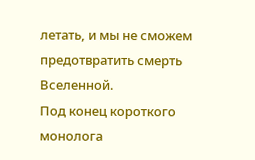летать, и мы не сможем предотвратить смерть Вселенной.
Под конец короткого монолога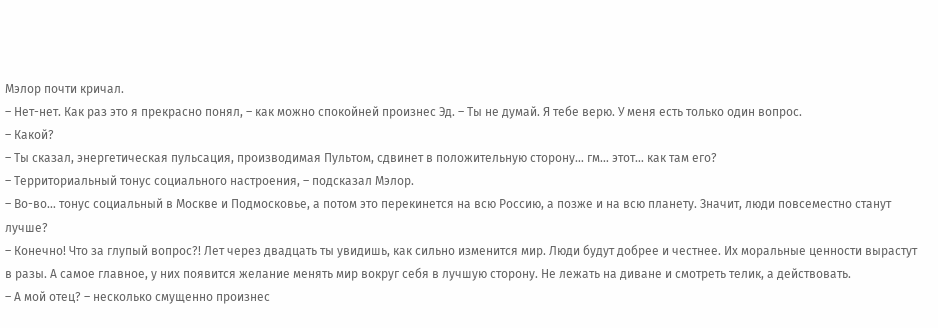Мэлор почти кричал.
– Нет-нет. Как раз это я прекрасно понял, – как можно спокойней произнес Эд. – Ты не думай. Я тебе верю. У меня есть только один вопрос.
– Какой?
– Ты сказал, энергетическая пульсация, производимая Пультом, сдвинет в положительную сторону… гм… этот… как там его?
– Территориальный тонус социального настроения, – подсказал Мэлор.
– Во-во… тонус социальный в Москве и Подмосковье, а потом это перекинется на всю Россию, а позже и на всю планету. Значит, люди повсеместно станут лучше?
– Конечно! Что за глупый вопрос?! Лет через двадцать ты увидишь, как сильно изменится мир. Люди будут добрее и честнее. Их моральные ценности вырастут в разы. А самое главное, у них появится желание менять мир вокруг себя в лучшую сторону. Не лежать на диване и смотреть телик, а действовать.
– А мой отец? – несколько смущенно произнес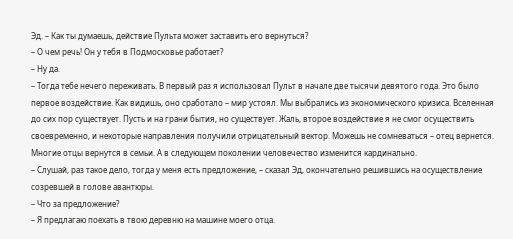Эд. – Как ты думаешь, действие Пульта может заставить его вернуться?
– О чем речь! Он у тебя в Подмосковье работает?
– Ну да.
– Тогда тебе нечего переживать. В первый раз я использовал Пульт в начале две тысячи девятого года. Это было первое воздействие. Как видишь, оно сработало – мир устоял. Мы выбрались из экономического кризиса. Вселенная до сих пор существует. Пусть и на грани бытия, но существует. Жаль, второе воздействие я не смог осуществить своевременно, и некоторые направления получили отрицательный вектор. Можешь не сомневаться – отец вернется. Многие отцы вернутся в семьи. А в следующем поколении человечество изменится кардинально.
– Слушай, раз такое дело, тогда у меня есть предложение, – сказал Эд, окончательно решившись на осуществление созревшей в голове авантюры.
– Что за предложение?
– Я предлагаю поехать в твою деревню на машине моего отца.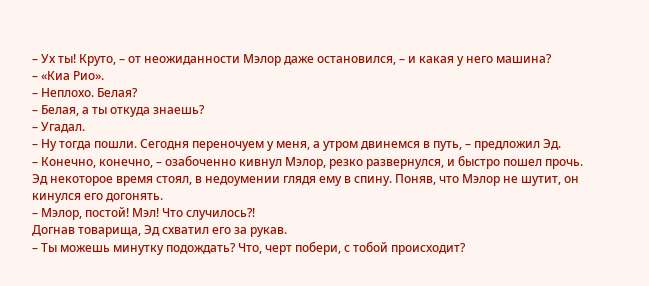– Ух ты! Круто, – от неожиданности Мэлор даже остановился, – и какая у него машина?
– «Киа Рио».
– Неплохо. Белая?
– Белая, а ты откуда знаешь?
– Угадал.
– Ну тогда пошли. Сегодня переночуем у меня, а утром двинемся в путь, – предложил Эд.
– Конечно, конечно, – озабоченно кивнул Мэлор, резко развернулся, и быстро пошел прочь.
Эд некоторое время стоял, в недоумении глядя ему в спину. Поняв, что Мэлор не шутит, он кинулся его догонять.
– Мэлор, постой! Мэл! Что случилось?!
Догнав товарища, Эд схватил его за рукав.
– Ты можешь минутку подождать? Что, черт побери, с тобой происходит?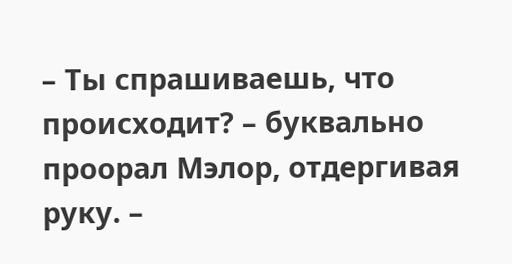– Ты спрашиваешь, что происходит? – буквально проорал Мэлор, отдергивая руку. –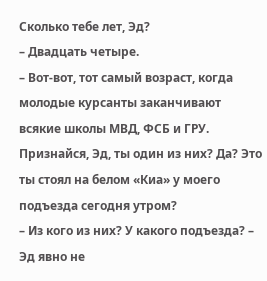Сколько тебе лет, Эд?
– Двадцать четыре.
– Вот-вот, тот самый возраст, когда молодые курсанты заканчивают всякие школы МВД, ФСБ и ГРУ. Признайся, Эд, ты один из них? Да? Это ты стоял на белом «Киа» у моего подъезда сегодня утром?
– Из кого из них? У какого подъезда? – Эд явно не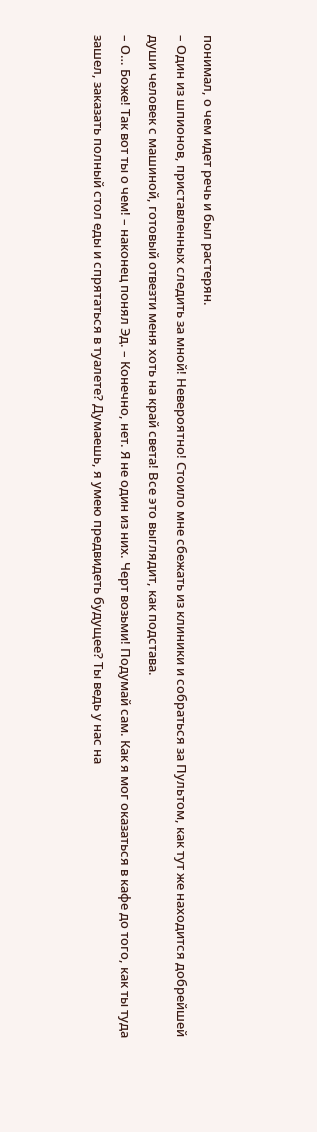понимал, о чем идет речь и был растерян.
– Один из шпионов, приставленных следить за мной! Невероятно! Стоило мне сбежать из клиники и собраться за Пультом, как тут же находится добрейшей души человек с машиной, готовый отвезти меня хоть на край света! Все это выглядит, как подстава.
– О… Боже! Так вот ты о чем! – наконец понял Эд. – Конечно, нет. Я не один из них. Черт возьми! Подумай сам. Как я мог оказаться в кафе до того, как ты туда зашел, заказать полный стол еды и спрятаться в туалете? Думаешь, я умею предвидеть будущее? Ты ведь у нас на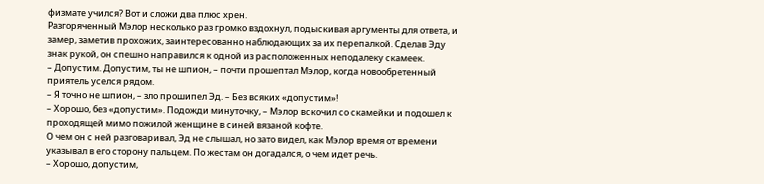физмате учился? Вот и сложи два плюс хрен.
Разгоряченный Мэлор несколько раз громко вздохнул, подыскивая аргументы для ответа, и замер, заметив прохожих, заинтересованно наблюдающих за их перепалкой. Сделав Эду знак рукой, он спешно направился к одной из расположенных неподалеку скамеек.
– Допустим. Допустим, ты не шпион, – почти прошептал Мэлор, когда новообретенный приятель уселся рядом.
– Я точно не шпион, – зло прошипел Эд. – Без всяких «допустим»!
– Хорошо, без «допустим». Подожди минуточку, – Мэлор вскочил со скамейки и подошел к проходящей мимо пожилой женщине в синей вязаной кофте.
О чем он с ней разговаривал, Эд не слышал, но зато видел, как Мэлор время от времени указывал в его сторону пальцем. По жестам он догадался, о чем идет речь.
– Хорошо, допустим,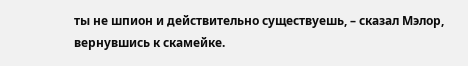ты не шпион и действительно существуешь, – сказал Мэлор, вернувшись к скамейке.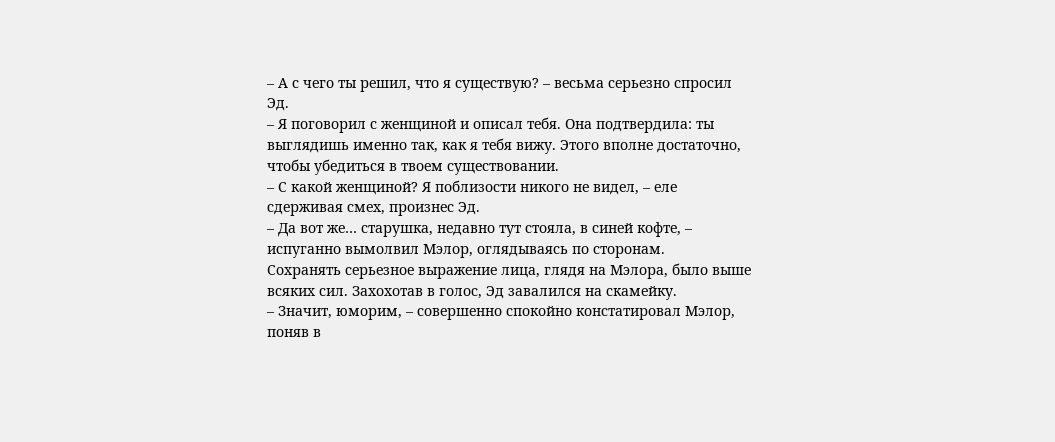– А с чего ты решил, что я существую? – весьма серьезно спросил Эд.
– Я поговорил с женщиной и описал тебя. Она подтвердила: ты выглядишь именно так, как я тебя вижу. Этого вполне достаточно, чтобы убедиться в твоем существовании.
– С какой женщиной? Я поблизости никого не видел, – еле сдерживая смех, произнес Эд.
– Да вот же… старушка, недавно тут стояла, в синей кофте, – испуганно вымолвил Мэлор, оглядываясь по сторонам.
Сохранять серьезное выражение лица, глядя на Мэлора, было выше всяких сил. Захохотав в голос, Эд завалился на скамейку.
– Значит, юморим, – совершенно спокойно констатировал Мэлор, поняв в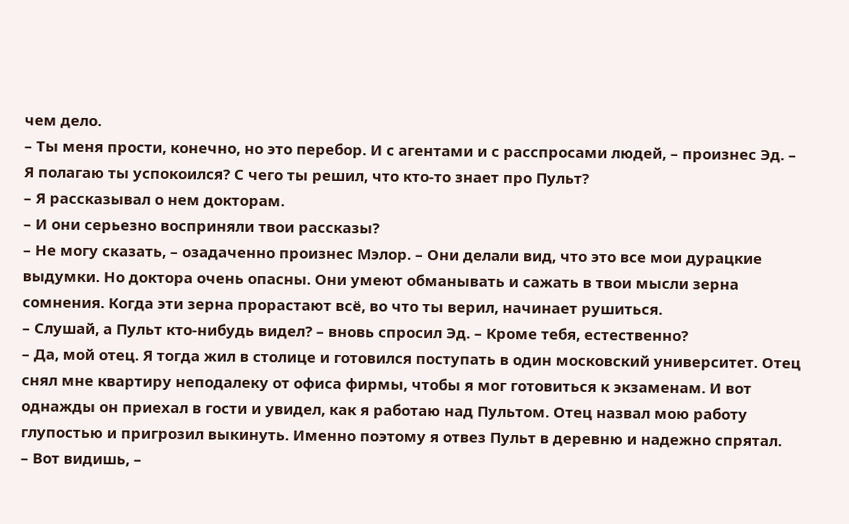чем дело.
– Ты меня прости, конечно, но это перебор. И с агентами и с расспросами людей, – произнес Эд. – Я полагаю ты успокоился? С чего ты решил, что кто-то знает про Пульт?
– Я рассказывал о нем докторам.
– И они серьезно восприняли твои рассказы?
– Не могу сказать, – озадаченно произнес Мэлор. – Они делали вид, что это все мои дурацкие выдумки. Но доктора очень опасны. Они умеют обманывать и сажать в твои мысли зерна сомнения. Когда эти зерна прорастают всё, во что ты верил, начинает рушиться.
– Слушай, а Пульт кто-нибудь видел? – вновь спросил Эд. – Кроме тебя, естественно?
– Да, мой отец. Я тогда жил в столице и готовился поступать в один московский университет. Отец снял мне квартиру неподалеку от офиса фирмы, чтобы я мог готовиться к экзаменам. И вот однажды он приехал в гости и увидел, как я работаю над Пультом. Отец назвал мою работу глупостью и пригрозил выкинуть. Именно поэтому я отвез Пульт в деревню и надежно спрятал.
– Вот видишь, –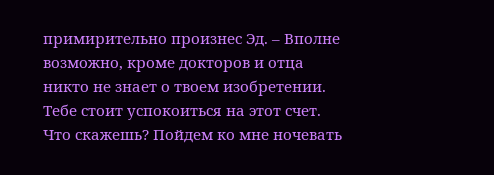примирительно произнес Эд. – Вполне возможно, кроме докторов и отца никто не знает о твоем изобретении. Тебе стоит успокоиться на этот счет. Что скажешь? Пойдем ко мне ночевать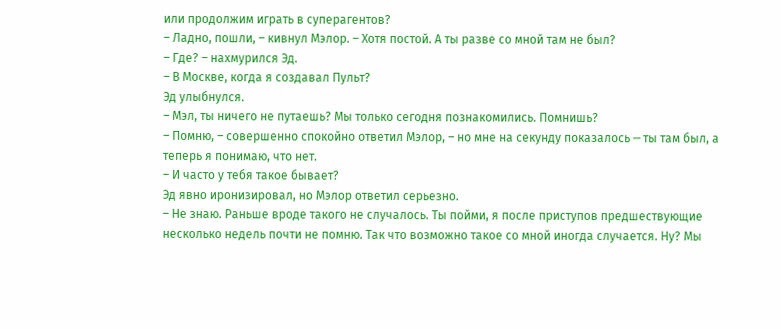или продолжим играть в суперагентов?
– Ладно, пошли, – кивнул Мэлор. – Хотя постой. А ты разве со мной там не был?
– Где? – нахмурился Эд.
– В Москве, когда я создавал Пульт?
Эд улыбнулся.
– Мэл, ты ничего не путаешь? Мы только сегодня познакомились. Помнишь?
– Помню, – совершенно спокойно ответил Мэлор, – но мне на секунду показалось ─ ты там был, а теперь я понимаю, что нет.
– И часто у тебя такое бывает?
Эд явно иронизировал, но Мэлор ответил серьезно.
– Не знаю. Раньше вроде такого не случалось. Ты пойми, я после приступов предшествующие несколько недель почти не помню. Так что возможно такое со мной иногда случается. Ну? Мы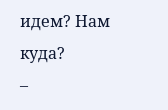идем? Нам куда?
–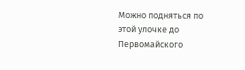Можно подняться по этой улочке до Первомайского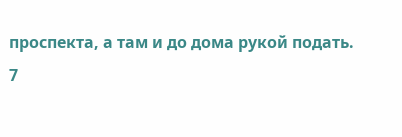проспекта, а там и до дома рукой подать.
7